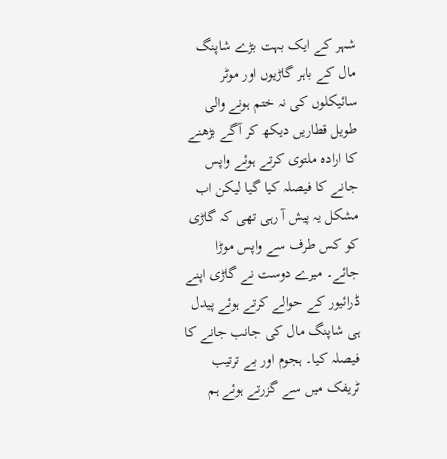شہر کے ایک بہت بڑے شاپنگ مال کے باہر گاڑیوں اور موٹر سائیکلوں کی نہ ختم ہونے والی طویل قطاریں دیکھ کر آگے بڑھنے کا ارادہ ملتوی کرتے ہوئے واپس جانے کا فیصلہ کیا گیا لیکن اب مشکل یہ پیش آ رہی تھی کہ گاڑی کو کس طرف سے واپس موڑا جائے۔ میرے دوست نے گاڑی اپنے ڈرائیور کے حوالے کرتے ہوئے پیدل ہی شاپنگ مال کی جانب جانے کا فیصلہ کیا۔ ہجوم اور بے ترتیب ٹریفک میں سے گزرتے ہوئے ہم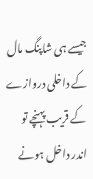جیسے ہی شاپنگ مال کے داخلی دروازے کے قریب پہنچے تو اندر داخل ہونے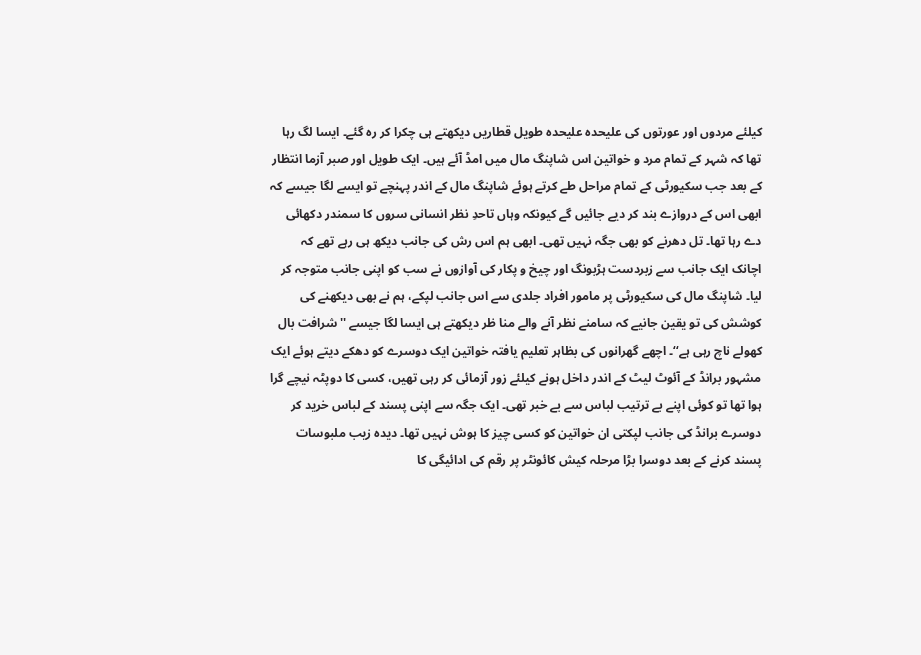کیلئے مردوں اور عورتوں کی علیحدہ علیحدہ طویل قطاریں دیکھتے ہی چکرا کر رہ گئے۔ ایسا لگ رہا تھا کہ شہر کے تمام مرد و خواتین اس شاپنگ مال میں امڈ آئے ہیں۔ ایک طویل اور صبر آزما انتظار کے بعد جب سکیورٹی کے تمام مراحل طے کرتے ہوئے شاپنگ مال کے اندر پہنچے تو ایسے لگا جیسے کہ ابھی اس کے دروازے بند کر دیے جائیں گے کیونکہ وہاں تاحدِ نظر انسانی سروں کا سمندر دکھائی دے رہا تھا۔ تل دھرنے کو بھی جگہ نہیں تھی۔ ابھی ہم اس رش کی جانب دیکھ ہی رہے تھے کہ اچانک ایک جانب سے زبردست ہڑبونگ اور چیخ و پکار کی آوازوں نے سب کو اپنی جانب متوجہ کر لیا۔ شاپنگ مال کی سکیورٹی پر مامور افراد جلدی سے اس جانب لپکے، ہم نے بھی دیکھنے کی کوشش کی تو یقین جانیے کہ سامنے نظر آنے والے منا ظر دیکھتے ہی ایسا لگا جیسے ''شرافت بال کھولے ناچ رہی ہے‘‘۔ اچھے گھرانوں کی بظاہر تعلیم یافتہ خواتین ایک دوسرے کو دھکے دیتے ہوئے ایک مشہور برانڈ کے آئوٹ لیٹ کے اندر داخل ہونے کیلئے زور آزمائی کر رہی تھیں، کسی کا دوپٹہ نیچے گرا ہوا تھا تو کوئی اپنے بے ترتیب لباس سے بے خبر تھی۔ ایک جگہ سے اپنی پسند کے لباس خرید کر دوسرے برانڈ کی جانب لپکتی ان خواتین کو کسی چیز کا ہوش نہیں تھا۔ دیدہ زیب ملبوسات پسند کرنے کے بعد دوسرا بڑا مرحلہ کیش کائونٹر پر رقم کی ادائیگی کا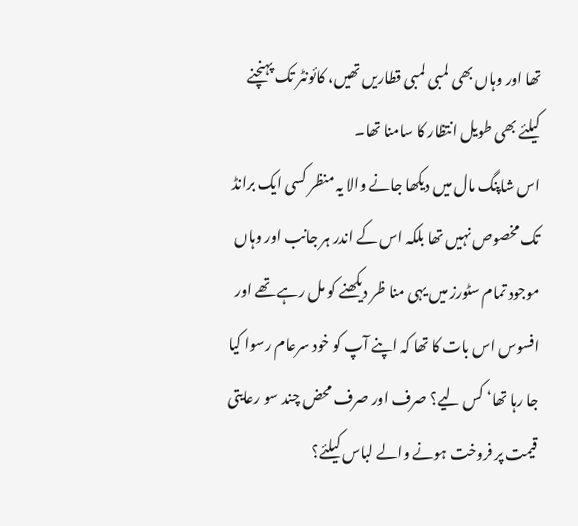تھا اور وہاں بھی لمبی لمبی قطاریں تھیں، کائونٹر تک پہنچنے کیلئے بھی طویل انتظار کا سامنا تھا۔
اس شاپنگ مال میں دیکھا جانے والا یہ منظر کسی ایک برانڈ تک مخصوص نہیں تھا بلکہ اس کے اندر ہر جانب اور وہاں موجود تمام سٹورز میں یہی منا ظر دیکھنے کو مل رہے تھے اور افسوس اس بات کا تھا کہ اپنے آپ کو خود سرعام رسوا کیا جا رہا تھا‘ کس لیے؟ صرف اور صرف محض چند سو رعایتی قیمت پر فروخت ہونے والے لباس کیلئے؟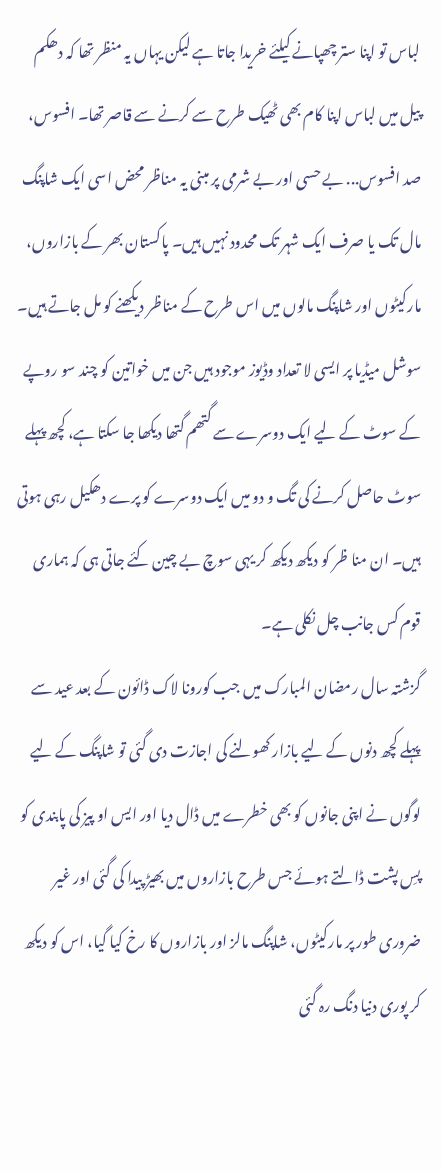لباس تو اپنا ستر چھپانے کیلئے خریدا جاتا ہے لیکن یہاں یہ منظر تھا کہ دھکم پیل میں لباس اپنا کام بھی ٹھیک طرح سے کرنے سے قاصر تھا۔ افسوس، صد افسوس... بے حسی اور بے شرمی پر مبنی یہ مناظر محض اسی ایک شاپنگ مال تک یا صرف ایک شہر تک محدود نہیں ہیں۔ پاکستان بھر کے بازاروں، مارکیٹوں اور شاپنگ مالوں میں اس طرح کے مناظر دیکھنے کو مل جاتے ہیں۔ سوشل میڈیا پر ایسی لا تعداد وڈیوز موجود ہیں جن میں خواتین کو چند سو روپے کے سوٹ کے لیے ایک دوسرے سے گتھم گتھا دیکھا جا سکتا ہے، کچھ پہلے سوٹ حاصل کرنے کی تگ و دو میں ایک دوسرے کو پرے دھکیل رہی ہوتی ہیں۔ ان منا ظر کو دیکھ دیکھ کر یہی سوچ بے چین کئے جاتی ہی کہ ہماری قوم کس جانب چل نکلی ہے۔
گزشتہ سال رمضان المبارک میں جب کورونا لاک ڈائون کے بعد عید سے پہلے کچھ دنوں کے لیے بازار کھولنے کی اجازت دی گئی تو شاپنگ کے لیے لوگوں نے اپنی جانوں کو بھی خطرے میں ڈال دیا اور ایس او پیز کی پابندی کو پسِ پشت ڈالتے ہوئے جس طرح بازاروں میں بھیڑ پیدا کی گئی اور غیر ضروری طور پر مارکیٹوں، شاپنگ مالز اور بازاروں کا رخ کیا گیا، اس کو دیکھ کر پوری دنیا دنگ رہ گئی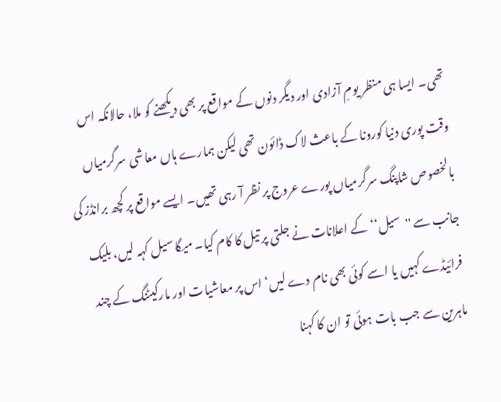تھی۔ ایسا ہی منظر یومِ آزادی اور دیگر دنوں کے مواقع پر بھی دیکھنے کو ملا، حالانکہ اس وقت پوری دنیا کورونا کے باعث لاک ڈائون تھی لیکن ہمارے ہاں معاشی سرگرمیاں بالخصوص شاپنگ سرگرمیاں پورے عروج پر نظر آ رہی تھیں۔ ایسے مواقع پر کچھ برانڈز کی جانب سے ''سیل‘‘ کے اعلانات نے جلتی پر تیل کا کام کیا۔ میگا سیل کہہ لیں، بلیک فرائیڈے کہیں یا اسے کوئی بھی نام دے لیں‘ اس پر معاشیات اور مارکیٹنگ کے چند ماہرین سے جب بات ہوئی تو ان کا کہنا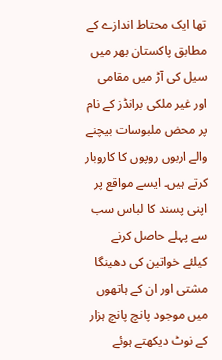تھا ایک محتاط اندازے کے مطابق پاکستان بھر میں سیل کی آڑ میں مقامی اور غیر ملکی برانڈز کے نام پر محض ملبوسات بیچنے والے اربوں روپوں کا کاروبار کرتے ہیں۔ ایسے مواقع پر اپنی پسند کا لباس سب سے پہلے حاصل کرنے کیلئے خواتین کی دھینگا مشتی اور ان کے ہاتھوں میں موجود پانچ پانچ ہزار کے نوٹ دیکھتے ہوئے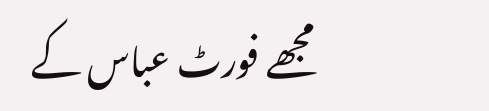مجھے فورٹ عباس کے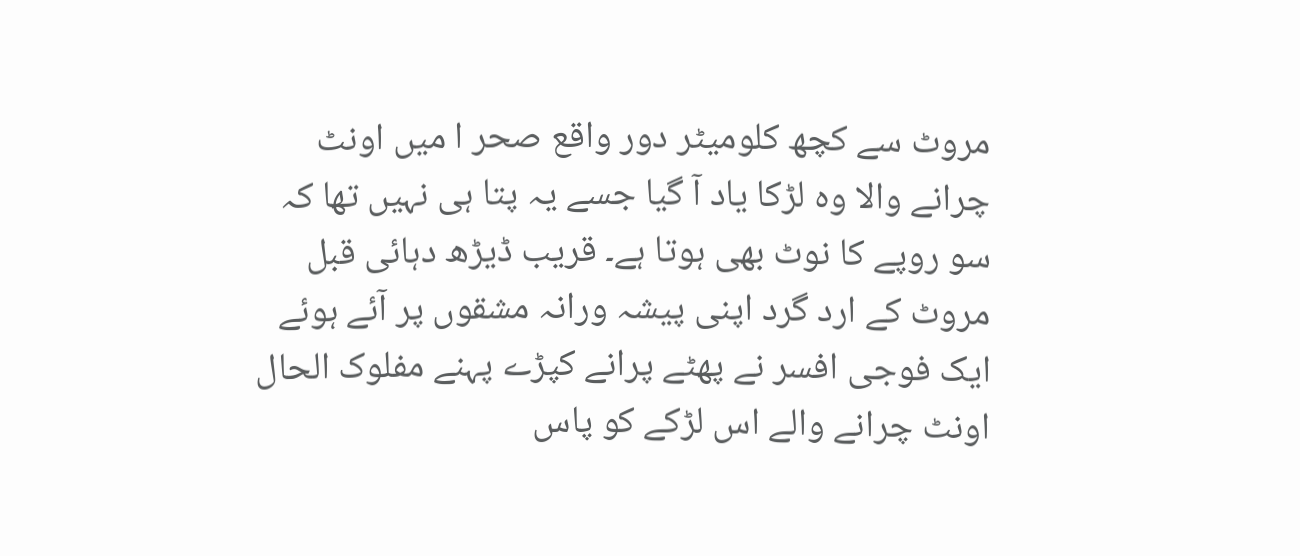مروٹ سے کچھ کلومیٹر دور واقع صحر ا میں اونٹ چرانے والا وہ لڑکا یاد آ گیا جسے یہ پتا ہی نہیں تھا کہ سو روپے کا نوٹ بھی ہوتا ہے۔ قریب ڈیڑھ دہائی قبل مروٹ کے ارد گرد اپنی پیشہ ورانہ مشقوں پر آئے ہوئے ایک فوجی افسر نے پھٹے پرانے کپڑے پہنے مفلوک الحال اونٹ چرانے والے اس لڑکے کو پاس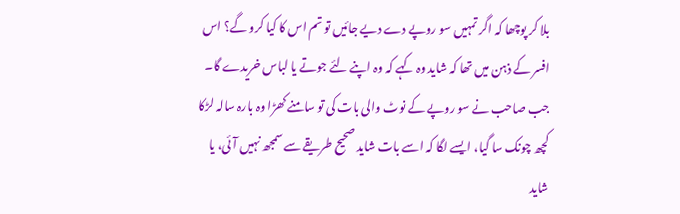بلا کر پوچھا کہ اگر تمہیں سو روپے دے دیے جائیں تو تم اس کا کیا کرو گے؟ اس افسر کے ذہن میں تھا کہ شاید وہ کہے کہ وہ اپنے لئے جوتے یا لباس خریدے گا۔ جب صاحب نے سو روپے کے نوٹ والی بات کی تو سامنے کھڑا وہ بارہ سالہ لڑکا کچھ چونک سا گیا، ایسے لگا کہ اسے بات شاید صحیح طریقے سے سمجھ نہیں آئی، یا شاید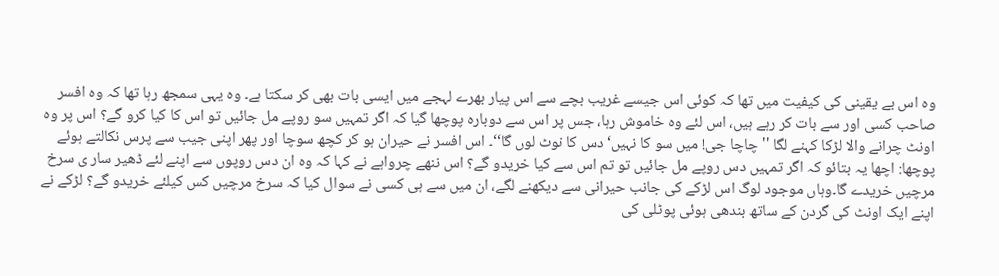وہ اس بے یقینی کی کیفیت میں تھا کہ کوئی اس جیسے غریب بچے سے اس پیار بھرے لہجے میں ایسی بات بھی کر سکتا ہے۔ وہ یہی سمجھ رہا تھا کہ وہ افسر صاحب کسی اور سے بات کر رہے ہیں، اس لئے وہ خاموش رہا، جس پر اس سے دوبارہ پوچھا گیا کہ اگر تمہیں سو روپے مل جائیں تو اس کا کیا کرو گے؟ اس پر وہ اونٹ چرانے والا لڑکا کہنے لگا ''چاچا جی! میں سو کا نہیں‘ دس کا نوٹ لوں گا‘‘۔ اس افسر نے حیران ہو کر کچھ سوچا اور پھر اپنی جیب سے پرس نکالتے ہوئے پوچھا: اچھا یہ بتائو کہ اگر تمہیں دس روپے مل جائیں تو تم اس سے کیا خریدو گے؟ اس ننھے چرواہے نے کہا کہ وہ ان دس روپوں سے اپنے لئے ڈھیر سار ی سرخ مرچیں خریدے گا۔وہاں موجود لوگ اس لڑکے کی جانب حیرانی سے دیکھنے لگے، ان میں سے ہی کسی نے سوال کیا کہ سرخ مرچیں کس کیلئے خریدو گے؟ لڑکے نے اپنے ایک اونٹ کی گردن کے ساتھ بندھی ہوئی پوٹلی کی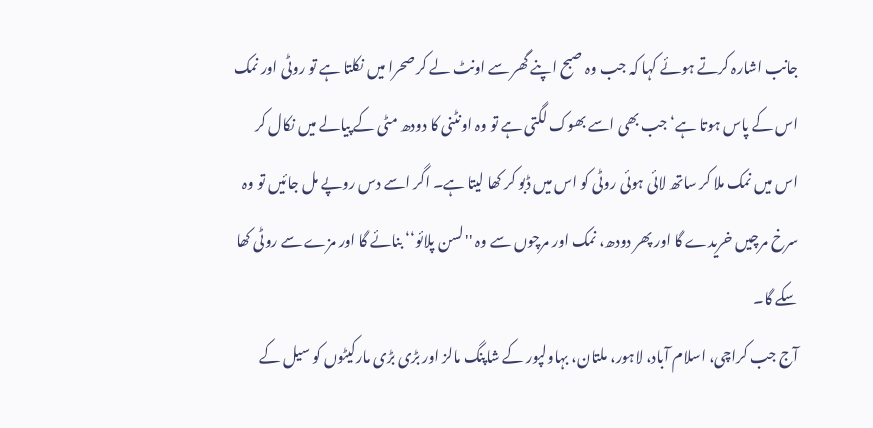جانب اشارہ کرتے ہوئے کہا کہ جب وہ صبح اپنے گھر سے اونٹ لے کر صحرا میں نکلتا ہے تو روٹی اور نمک اس کے پاس ہوتا ہے‘ جب بھی اسے بھوک لگتی ہے تو وہ اونٹنی کا دودھ مٹی کے پیالے میں نکال کر اس میں نمک ملا کر ساتھ لائی ہوئی روٹی کو اس میں ڈبو کر کھا لیتا ہے۔ اگر اسے دس روپے مل جائیں تو وہ سرخ مرچیں خریدے گا اور پھر دودھ، نمک اور مرچوں سے وہ ''لسن پلائو‘‘ بنائے گا اور مزے سے روٹی کھا سکے گا۔
آج جب کراچی، اسلام آباد، لاہور، ملتان، بہاولپور کے شاپنگ مالز اور بڑی بڑی مارکیٹوں کو سیل کے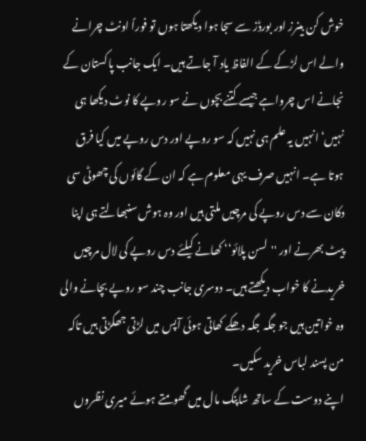خوش کن بینرز اور بورڈز سے سجا ہوا دیکھتا ہوں تو فوراً اونٹ چرانے والے اس لڑکے کے الفاظ یاد آ جاتے ہیں۔ ایک جانب پاکستان کے نجانے اس چرواہے جیسے کتنے بچوں نے سو روپے کا نوٹ دیکھا ہی نہیں‘ انہیں یہ علم ہی نہیں کہ سو روپے اور دس روپے میں کیا فرق ہوتا ہے۔ انہیں صرف یہی معلوم ہے کہ ان کے گائوں کی چھوٹی سی دکان سے دس روپے کی مرچیں ملتی ہیں اور وہ ہوش سنبھالتے ہی اپنا پیٹ بھرنے اور ''لسن پلائو‘‘ کھانے کیلئے دس روپے کی لال مرچیں خریدنے کا خواب دیکھتے ہیں۔ دوسری جانب چند سو روپے بچانے والی وہ خواتین ہیں جو جگہ جگہ دھکے کھاتی ہوئی آپس میں لڑتی جھگڑتی ہیں تاکہ من پسند لباس خرید سکیں۔
اپنے دوست کے ساتھ شاپنگ مال میں گھومتے ہوئے میری نظروں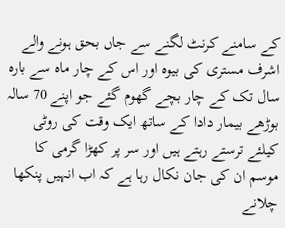کے سامنے کرنٹ لگنے سے جاں بحق ہونے والے اشرف مستری کی بیوہ اور اس کے چار ماہ سے بارہ سال تک کے چار بچے گھوم گئے جو اپنے 70 سالہ بوڑھے بیمار دادا کے ساتھ ایک وقت کی روٹی کیلئے ترستے رہتے ہیں اور سر پر کھڑا گرمی کا موسم ان کی جان نکال رہا ہے کہ اب انہیں پنکھا چلانے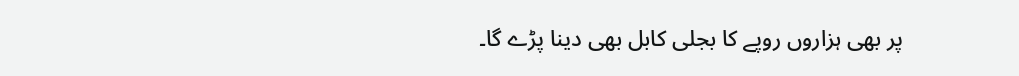پر بھی ہزاروں روپے کا بجلی کابل بھی دینا پڑے گا۔